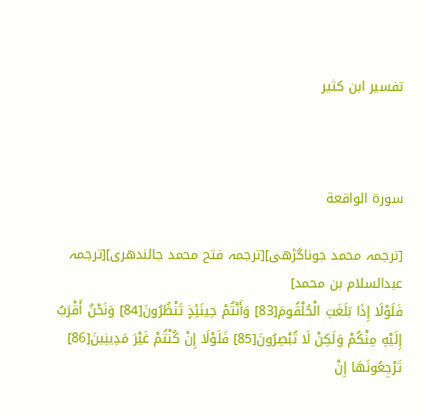تفسير ابن كثير



سورۃ الواقعة

[ترجمہ محمد جوناگڑھی][ترجمہ فتح محمد جالندھری][ترجمہ عبدالسلام بن محمد]
فَلَوْلَا إِذَا بَلَغَتِ الْحُلْقُومَ[83] وَأَنْتُمْ حِينَئِذٍ تَنْظُرُونَ[84] وَنَحْنُ أَقْرَبُ إِلَيْهِ مِنْكُمْ وَلَكِنْ لَا تُبْصِرُونَ[85] فَلَوْلَا إِنْ كُنْتُمْ غَيْرَ مَدِينِينَ[86] تَرْجِعُونَهَا إِنْ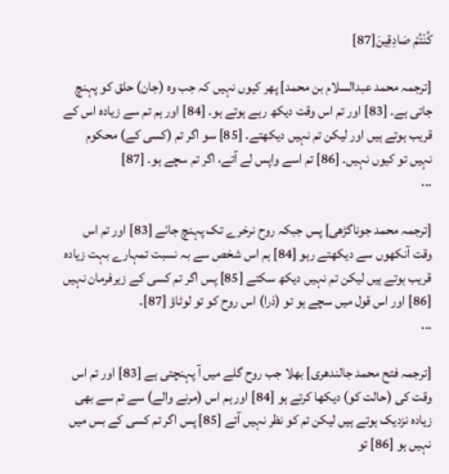كُنْتُمْ صَادِقِينَ[87]

[ترجمہ محمد عبدالسلام بن محمد] پھر کیوں نہیں کہ جب وہ (جان) حلق کو پہنچ جاتی ہے۔ [83] اور تم اس وقت دیکھ رہے ہوتے ہو۔ [84] اور ہم تم سے زیادہ اس کے قریب ہوتے ہیں اور لیکن تم نہیں دیکھتے۔ [85] سو اگر تم (کسی کے) محکوم نہیں تو کیوں نہیں۔ [86] تم اسے واپس لے آتے، اگر تم سچے ہو۔ [87]
...

[ترجمہ محمد جوناگڑھی] پس جبکہ روح نرخرے تک پہنچ جائے [83] اور تم اس وقت آنکھوں سے دیکھتے رہو [84] ہم اس شخص سے بہ نسبت تمہارے بہت زیاده قریب ہوتے ہیں لیکن تم نہیں دیکھ سکتے [85] پس اگر تم کسی کے زیرفرمان نہیں [86] اور اس قول میں سچے ہو تو (ذرا) اس روح کو تو لوٹاؤ [87]۔
...

[ترجمہ فتح محمد جالندھری] بھلا جب روح گلے میں آ پہنچتی ہے [83] اور تم اس وقت کی (حالت کو) دیکھا کرتے ہو [84] اور ہم اس (مرنے والے) سے تم سے بھی زیادہ نزدیک ہوتے ہیں لیکن تم کو نظر نہیں آتے [85] پس اگر تم کسی کے بس میں نہیں ہو [86] تو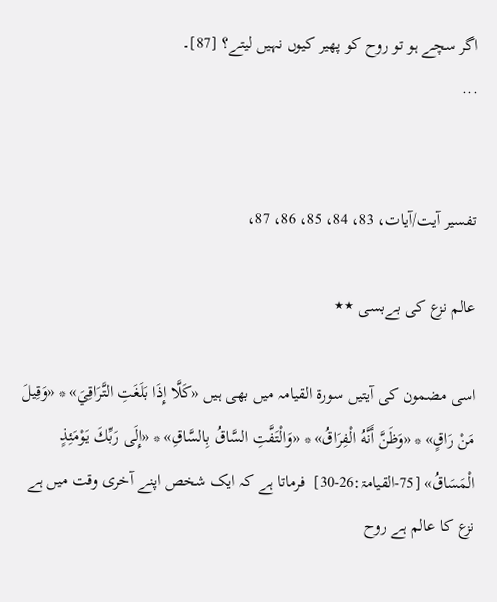اگر سچے ہو تو روح کو پھیر کیوں نہیں لیتے؟ [87]۔
...


تفسیر آیت/آیات، 83، 84، 85، 86، 87،

عالم نزع کی بےبسی ٭٭

اسی مضمون کی آیتیں سورۃ القیامہ میں بھی ہیں «كَلَّا إِذَا بَلَغَتِ التَّرَاقِيَ» * «وَقِيلَ مَنْ رَاقٍ» * «وَظَنَّ أَنَّهُ الْفِرَاقُ» * «وَالْتَفَّتِ السَّاقُ بِالسَّاقِ» * «إِلَى رَبِّكَ يَوْمَئِذٍ الْمَسَاقُ» [75-القیامۃ:26-30]  فرماتا ہے کہ ایک شخص اپنے آخری وقت میں ہے نزع کا عالم ہے روح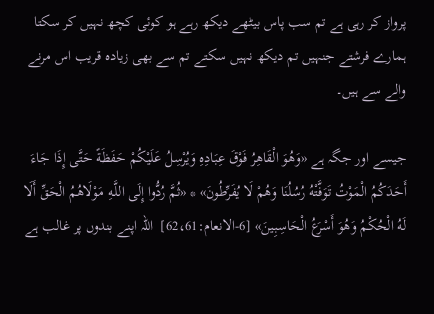پرواز کر رہی ہے تم سب پاس بیٹھے دیکھ رہے ہو کوئی کچھ نہیں کر سکتا ہمارے فرشتے جنہیں تم دیکھ نہیں سکتے تم سے بھی زیادہ قریب اس مرنے والے سے ہیں۔

جیسے اور جگہ ہے «وَهُوَ الْقَاهِرُ فَوْقَ عِبَادِهِ وَيُرْسِلُ عَلَيْكُمْ حَفَظَةً حَتَّى إِذَا جَاءَ أَحَدَكُمُ الْمَوْتُ تَوَفَّتْهُ رُسُلُنَا وَهُمْ لَا يُفَرِّطُونَ» * «ثُمَّ رُدُّوا إِلَى اللَّـهِ مَوْلَاهُمُ الْحَقِّ أَلَا لَهُ الْحُكْمُ وَهُوَ أَسْرَعُ الْحَاسِبِينَ» [6-الانعام:62،61]  اللہ اپنے بندوں پر غالب ہے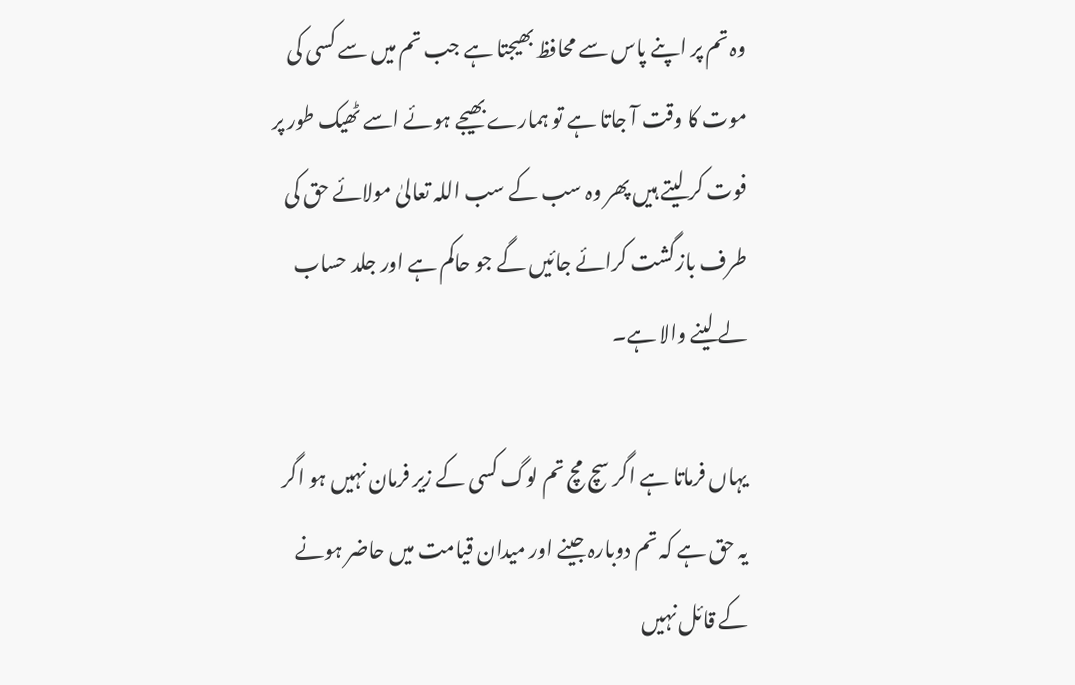وہ تم پر اپنے پاس سے محافظ بھیجتا ہے جب تم میں سے کسی کی موت کا وقت آ جاتا ہے تو ہمارے بھیجے ہوئے اسے ٹھیک طور پر فوت کر لیتے ہیں پھر وہ سب کے سب اللہ تعالیٰ مولائے حق کی طرف بازگشت کرائے جائیں گے جو حاکم ہے اور جلد حساب لے لینے والا ہے۔

یہاں فرماتا ہے اگر سچ مچ تم لوگ کسی کے زیر فرمان نہیں ہو اگر یہ حق ہے کہ تم دوبارہ جینے اور میدان قیامت میں حاضر ہونے کے قائل نہیں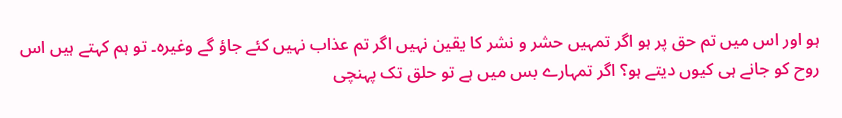ہو اور اس میں تم حق پر ہو اگر تمہیں حشر و نشر کا یقین نہیں اگر تم عذاب نہیں کئے جاؤ گے وغیرہ۔ تو ہم کہتے ہیں اس روح کو جانے ہی کیوں دیتے ہو؟ اگر تمہارے بس میں ہے تو حلق تک پہنچی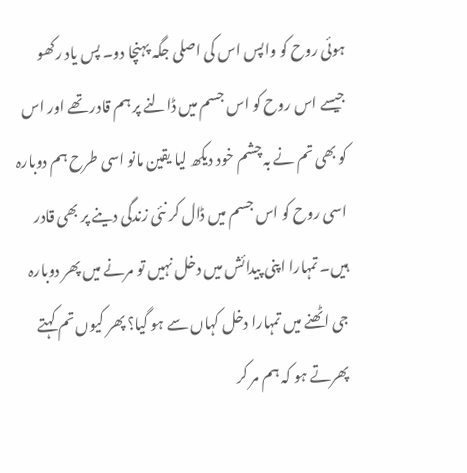ہوئی روح کو واپس اس کی اصلی جگہ پہنچا دو۔ پس یاد رکھو جیسے اس روح کو اس جسم میں ڈالنے پر ہم قادر تھے اور اس کو بھی تم نے بہ چشم خود دیکھ لیا یقین مانو اسی طرح ہم دوبارہ اسی روح کو اس جسم میں ڈال کر نئی زندگی دینے پر بھی قادر ہیں۔ تمہارا اپنی پیدائش میں دخل نہیں تو مرنے میں پھر دوبارہ جی اٹھنے میں تمہارا دخل کہاں سے ہو گیا؟ پھر کیوں تم کہتے پھرتے ہو کہ ہم مر کر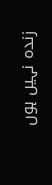زندہ نہیں ہوں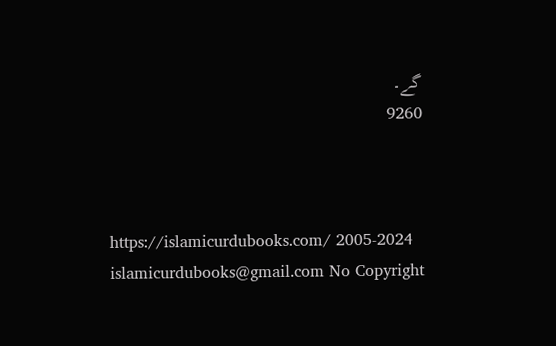گے۔
9260



https://islamicurdubooks.com/ 2005-2024 islamicurdubooks@gmail.com No Copyright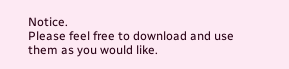Notice.
Please feel free to download and use them as you would like.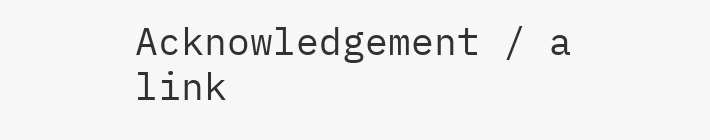Acknowledgement / a link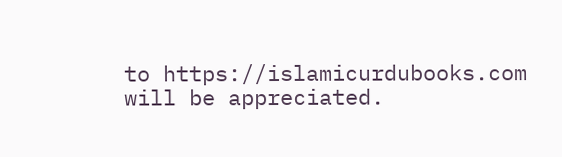to https://islamicurdubooks.com will be appreciated.